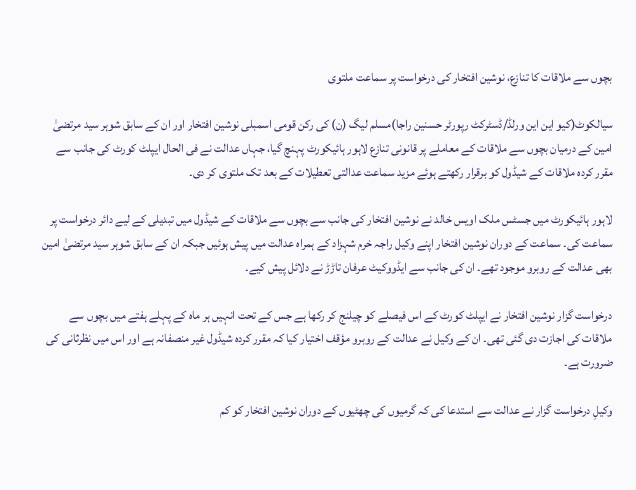بچوں سے ملاقات کا تنازع، نوشین افتخار کی درخواست پر سماعت ملتوی

سیالکوٹ(کیو این این ورلڈ/ڈسٹرکٹ رپورٹر حسنین راجا)مسلم لیگ (ن) کی رکن قومی اسمبلی نوشین افتخار اور ان کے سابق شوہر سید مرتضیٰ امین کے درمیان بچوں سے ملاقات کے معاملے پر قانونی تنازع لاہور ہائیکورٹ پہنچ گیا، جہاں عدالت نے فی الحال ایپلٹ کورٹ کی جانب سے مقرر کردہ ملاقات کے شیڈول کو برقرار رکھتے ہوئے مزید سماعت عدالتی تعطیلات کے بعد تک ملتوی کر دی۔

لاہور ہائیکورٹ میں جسٹس ملک اویس خالد نے نوشین افتخار کی جانب سے بچوں سے ملاقات کے شیڈول میں تبدیلی کے لیے دائر درخواست پر سماعت کی۔ سماعت کے دوران نوشین افتخار اپنے وکیل راجہ خرم شہزاد کے ہمراہ عدالت میں پیش ہوئیں جبکہ ان کے سابق شوہر سید مرتضیٰ امین بھی عدالت کے روبرو موجود تھے۔ ان کی جانب سے ایڈووکیٹ عرفان تاڑڑ نے دلائل پیش کیے۔

درخواست گزار نوشین افتخار نے ایپلٹ کورٹ کے اس فیصلے کو چیلنج کر رکھا ہے جس کے تحت انہیں ہر ماہ کے پہلے ہفتے میں بچوں سے ملاقات کی اجازت دی گئی تھی۔ ان کے وکیل نے عدالت کے روبرو مؤقف اختیار کیا کہ مقرر کردہ شیڈول غیر منصفانہ ہے اور اس میں نظرثانی کی ضرورت ہے۔

وکیلِ درخواست گزار نے عدالت سے استدعا کی کہ گرمیوں کی چھٹیوں کے دوران نوشین افتخار کو کم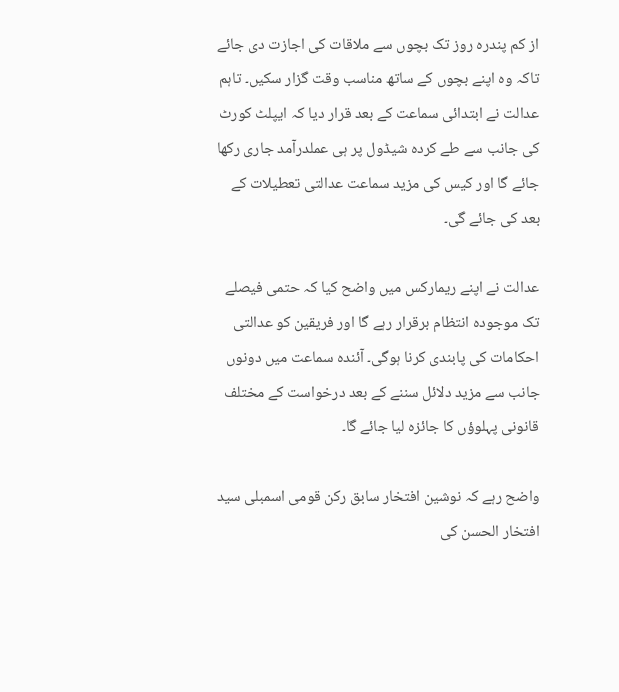از کم پندرہ روز تک بچوں سے ملاقات کی اجازت دی جائے تاکہ وہ اپنے بچوں کے ساتھ مناسب وقت گزار سکیں۔ تاہم عدالت نے ابتدائی سماعت کے بعد قرار دیا کہ ایپلٹ کورٹ کی جانب سے طے کردہ شیڈول پر ہی عملدرآمد جاری رکھا جائے گا اور کیس کی مزید سماعت عدالتی تعطیلات کے بعد کی جائے گی۔

عدالت نے اپنے ریمارکس میں واضح کیا کہ حتمی فیصلے تک موجودہ انتظام برقرار رہے گا اور فریقین کو عدالتی احکامات کی پابندی کرنا ہوگی۔ آئندہ سماعت میں دونوں جانب سے مزید دلائل سننے کے بعد درخواست کے مختلف قانونی پہلوؤں کا جائزہ لیا جائے گا۔

واضح رہے کہ نوشین افتخار سابق رکن قومی اسمبلی سید افتخار الحسن کی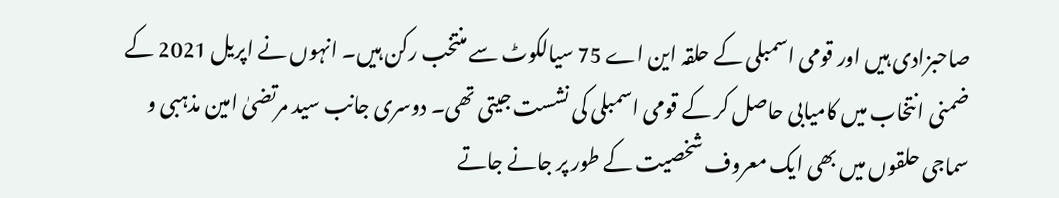صاحبزادی ہیں اور قومی اسمبلی کے حلقہ این اے 75 سیالکوٹ سے منتخب رکن ہیں۔ انہوں نے اپریل 2021 کے ضمنی انتخاب میں کامیابی حاصل کر کے قومی اسمبلی کی نشست جیتی تھی۔ دوسری جانب سید مرتضیٰ امین مذہبی و سماجی حلقوں میں بھی ایک معروف شخصیت کے طور پر جانے جاتے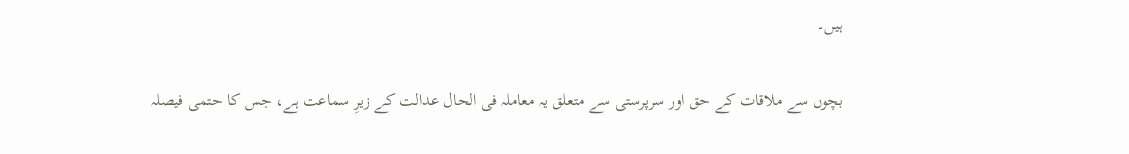ہیں۔

بچوں سے ملاقات کے حق اور سرپرستی سے متعلق یہ معاملہ فی الحال عدالت کے زیرِ سماعت ہے، جس کا حتمی فیصلہ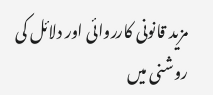مزید قانونی کارروائی اور دلائل کی روشنی میں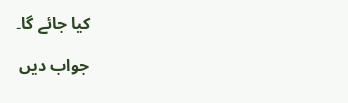کیا جائے گا۔

جواب دیں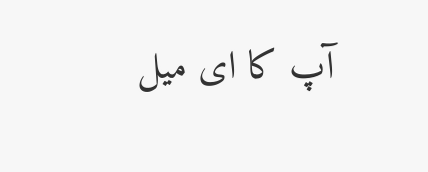آپ کا ای میل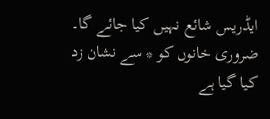ایڈریس شائع نہیں کیا جائے گا۔ ضروری خانوں کو * سے نشان زد کیا گیا ہے